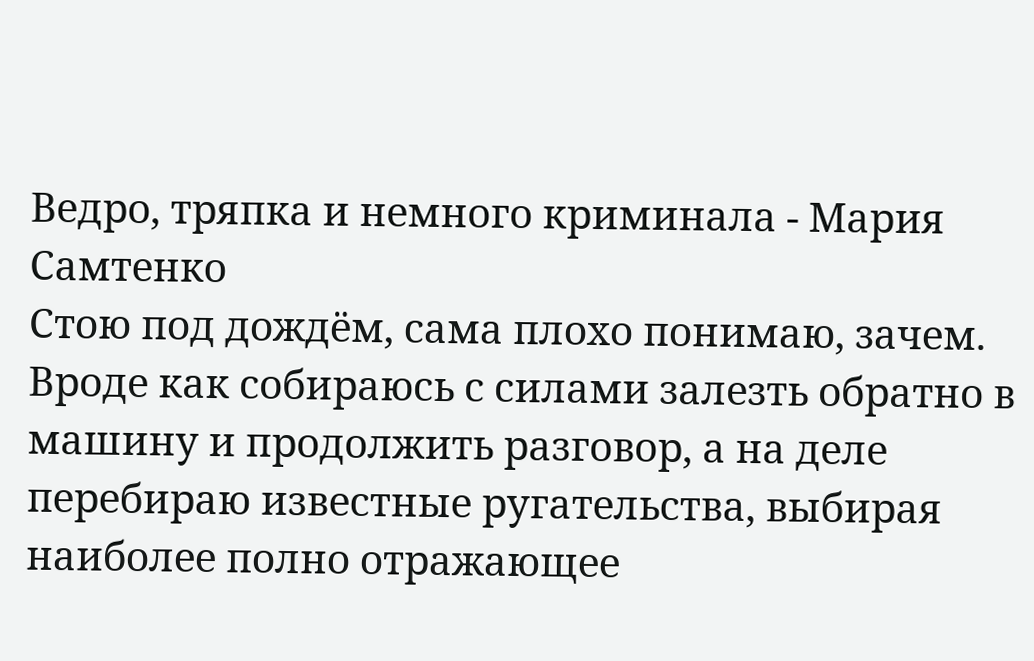Ведро, тряпка и немного криминала - Мария Самтенко
Стою под дождём, сама плохо понимаю, зачем. Вроде как собираюсь с силами залезть обратно в машину и продолжить разговор, а на деле перебираю известные ругательства, выбирая наиболее полно отражающее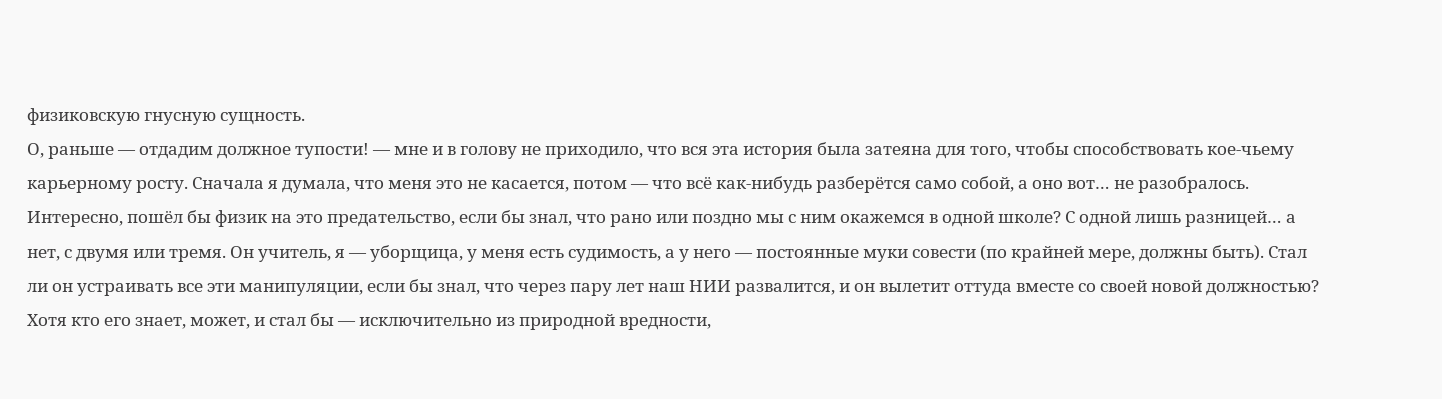физиковскую гнусную сущность.
О, раньше — отдадим должное тупости! — мне и в голову не приходило, что вся эта история была затеяна для того, чтобы способствовать кое-чьему карьерному росту. Сначала я думала, что меня это не касается, потом — что всё как-нибудь разберётся само собой, а оно вот… не разобралось. Интересно, пошёл бы физик на это предательство, если бы знал, что рано или поздно мы с ним окажемся в одной школе? С одной лишь разницей… а нет, с двумя или тремя. Он учитель, я — уборщица, у меня есть судимость, а у него — постоянные муки совести (по крайней мере, должны быть). Стал ли он устраивать все эти манипуляции, если бы знал, что через пару лет наш НИИ развалится, и он вылетит оттуда вместе со своей новой должностью? Хотя кто его знает, может, и стал бы — исключительно из природной вредности,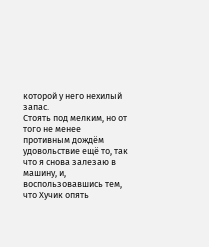которой у него нехилый запас.
Стоять под мелким, но от того не менее противным дождём удовольствие ещё то, так что я снова залезаю в машину, и, воспользовавшись тем, что Хучик опять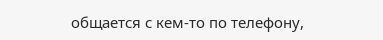общается с кем-то по телефону,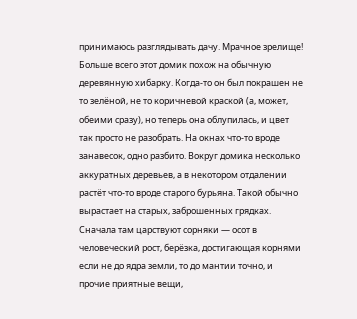принимаюсь разглядывать дачу. Мрачное зрелище! Больше всего этот домик похож на обычную деревянную хибарку. Когда-то он был покрашен не то зелёной, не то коричневой краской (а, может, обеими сразу), но теперь она облупилась, и цвет так просто не разобрать. На окнах что-то вроде занавесок, одно разбито. Вокруг домика несколько аккуратных деревьев, а в некотором отдалении растёт что-то вроде старого бурьяна. Такой обычно вырастает на старых, заброшенных грядках. Сначала там царствуют сорняки — осот в человеческий рост, берёзка, достигающая корнями если не до ядра земли, то до мантии точно, и прочие приятные вещи,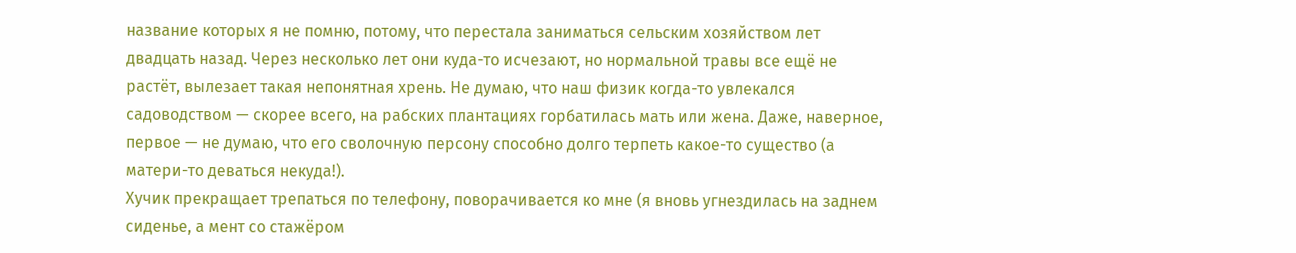название которых я не помню, потому, что перестала заниматься сельским хозяйством лет двадцать назад. Через несколько лет они куда-то исчезают, но нормальной травы все ещё не растёт, вылезает такая непонятная хрень. Не думаю, что наш физик когда-то увлекался садоводством — скорее всего, на рабских плантациях горбатилась мать или жена. Даже, наверное, первое — не думаю, что его сволочную персону способно долго терпеть какое-то существо (а матери-то деваться некуда!).
Хучик прекращает трепаться по телефону, поворачивается ко мне (я вновь угнездилась на заднем сиденье, а мент со стажёром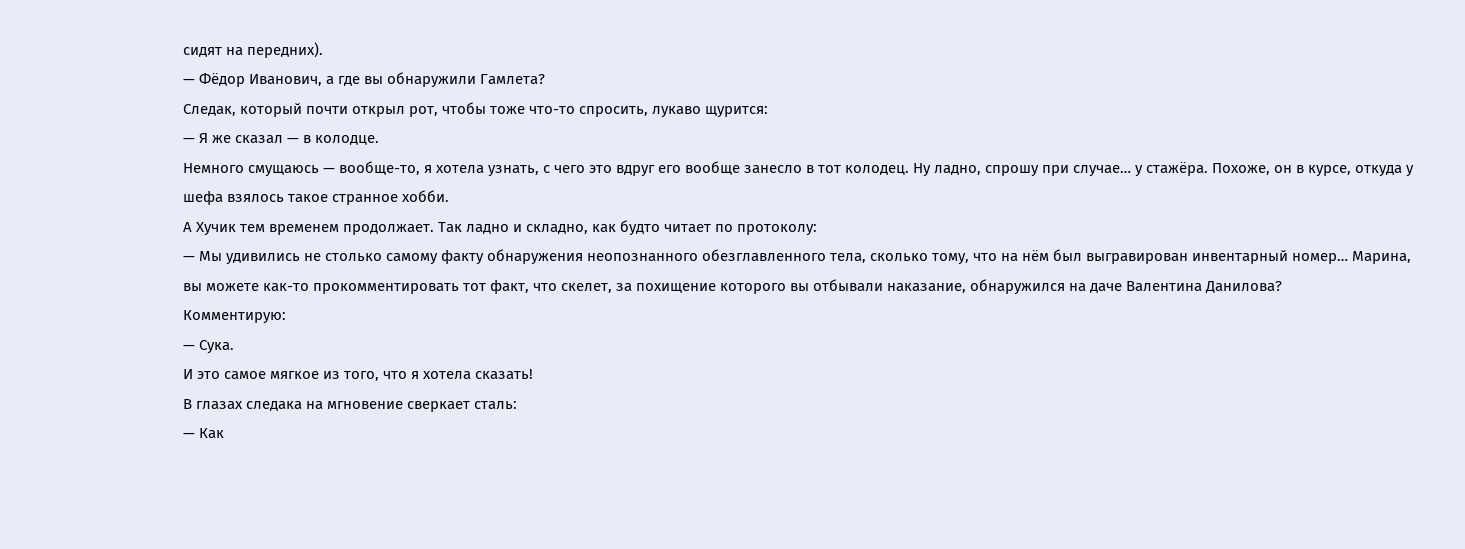сидят на передних).
— Фёдор Иванович, а где вы обнаружили Гамлета?
Следак, который почти открыл рот, чтобы тоже что-то спросить, лукаво щурится:
— Я же сказал — в колодце.
Немного смущаюсь — вообще-то, я хотела узнать, с чего это вдруг его вообще занесло в тот колодец. Ну ладно, спрошу при случае… у стажёра. Похоже, он в курсе, откуда у шефа взялось такое странное хобби.
А Хучик тем временем продолжает. Так ладно и складно, как будто читает по протоколу:
— Мы удивились не столько самому факту обнаружения неопознанного обезглавленного тела, сколько тому, что на нём был выгравирован инвентарный номер… Марина, вы можете как-то прокомментировать тот факт, что скелет, за похищение которого вы отбывали наказание, обнаружился на даче Валентина Данилова?
Комментирую:
— Сука.
И это самое мягкое из того, что я хотела сказать!
В глазах следака на мгновение сверкает сталь:
— Как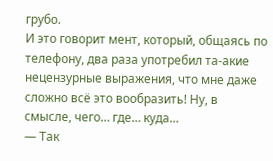грубо.
И это говорит мент, который, общаясь по телефону, два раза употребил та-акие нецензурные выражения, что мне даже сложно всё это вообразить! Ну, в смысле, чего… где… куда…
— Так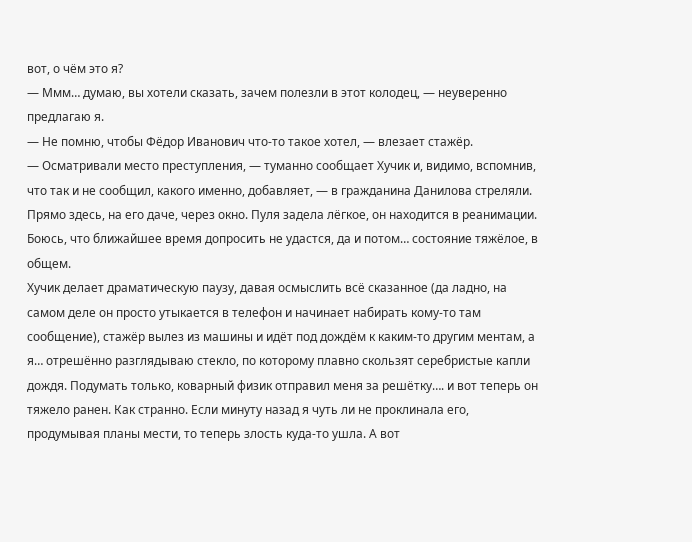вот, о чём это я?
— Ммм… думаю, вы хотели сказать, зачем полезли в этот колодец, — неуверенно предлагаю я.
— Не помню, чтобы Фёдор Иванович что-то такое хотел, — влезает стажёр.
— Осматривали место преступления, — туманно сообщает Хучик и, видимо, вспомнив, что так и не сообщил, какого именно, добавляет, — в гражданина Данилова стреляли. Прямо здесь, на его даче, через окно. Пуля задела лёгкое, он находится в реанимации. Боюсь, что ближайшее время допросить не удастся, да и потом… состояние тяжёлое, в общем.
Хучик делает драматическую паузу, давая осмыслить всё сказанное (да ладно, на самом деле он просто утыкается в телефон и начинает набирать кому-то там сообщение), стажёр вылез из машины и идёт под дождём к каким-то другим ментам, а я… отрешённо разглядываю стекло, по которому плавно скользят серебристые капли дождя. Подумать только, коварный физик отправил меня за решётку…. и вот теперь он тяжело ранен. Как странно. Если минуту назад я чуть ли не проклинала его, продумывая планы мести, то теперь злость куда-то ушла. А вот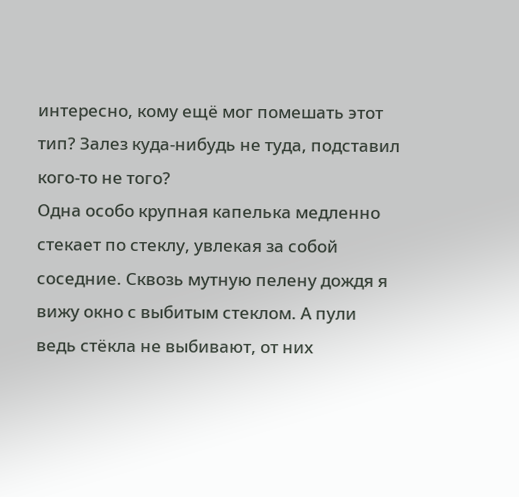интересно, кому ещё мог помешать этот тип? Залез куда-нибудь не туда, подставил кого-то не того?
Одна особо крупная капелька медленно стекает по стеклу, увлекая за собой соседние. Сквозь мутную пелену дождя я вижу окно с выбитым стеклом. А пули ведь стёкла не выбивают, от них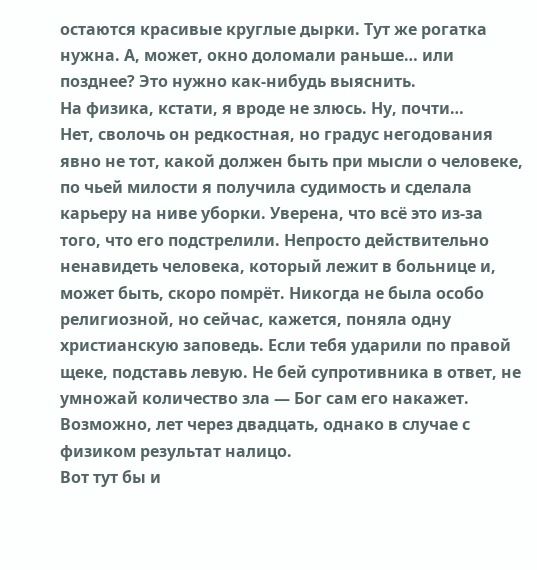остаются красивые круглые дырки. Тут же рогатка нужна. А, может, окно доломали раньше… или позднее? Это нужно как-нибудь выяснить.
На физика, кстати, я вроде не злюсь. Ну, почти…
Нет, сволочь он редкостная, но градус негодования явно не тот, какой должен быть при мысли о человеке, по чьей милости я получила судимость и сделала карьеру на ниве уборки. Уверена, что всё это из-за того, что его подстрелили. Непросто действительно ненавидеть человека, который лежит в больнице и, может быть, скоро помрёт. Никогда не была особо религиозной, но сейчас, кажется, поняла одну христианскую заповедь. Если тебя ударили по правой щеке, подставь левую. Не бей супротивника в ответ, не умножай количество зла — Бог сам его накажет. Возможно, лет через двадцать, однако в случае с физиком результат налицо.
Вот тут бы и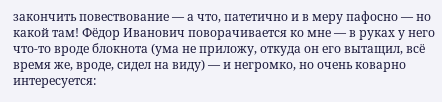закончить повествование — а что, патетично и в меру пафосно — но какой там! Фёдор Иванович поворачивается ко мне — в руках у него что-то вроде блокнота (ума не приложу, откуда он его вытащил, всё время же, вроде, сидел на виду) — и негромко, но очень коварно интересуется: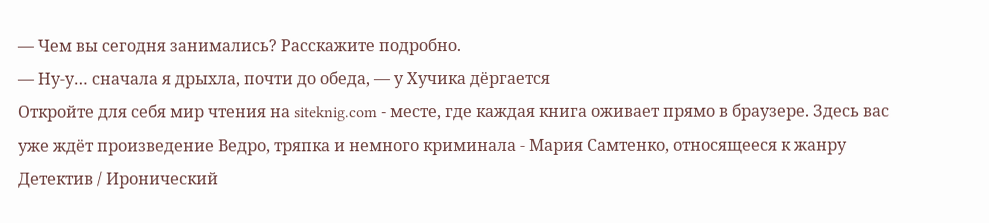— Чем вы сегодня занимались? Расскажите подробно.
— Ну-у… сначала я дрыхла, почти до обеда, — у Хучика дёргается
Откройте для себя мир чтения на siteknig.com - месте, где каждая книга оживает прямо в браузере. Здесь вас уже ждёт произведение Ведро, тряпка и немного криминала - Мария Самтенко, относящееся к жанру Детектив / Иронический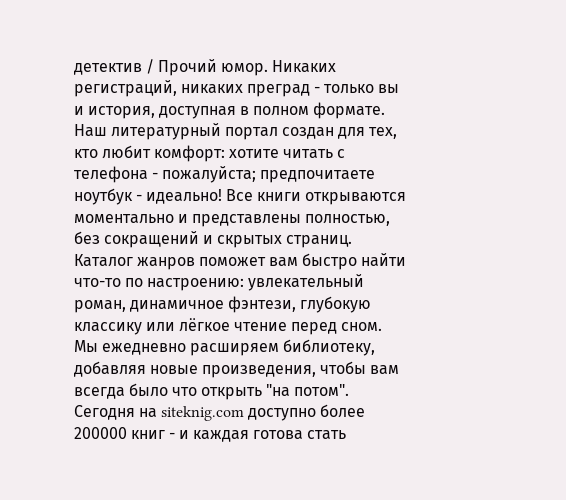детектив / Прочий юмор. Никаких регистраций, никаких преград - только вы и история, доступная в полном формате. Наш литературный портал создан для тех, кто любит комфорт: хотите читать с телефона - пожалуйста; предпочитаете ноутбук - идеально! Все книги открываются моментально и представлены полностью, без сокращений и скрытых страниц. Каталог жанров поможет вам быстро найти что-то по настроению: увлекательный роман, динамичное фэнтези, глубокую классику или лёгкое чтение перед сном. Мы ежедневно расширяем библиотеку, добавляя новые произведения, чтобы вам всегда было что открыть "на потом". Сегодня на siteknig.com доступно более 200000 книг - и каждая готова стать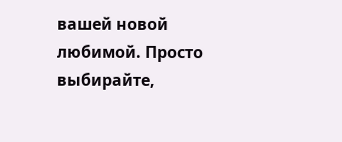вашей новой любимой. Просто выбирайте,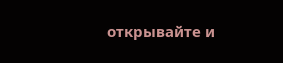открывайте и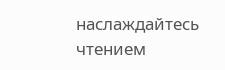наслаждайтесь чтением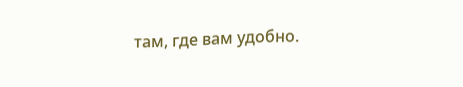там, где вам удобно.